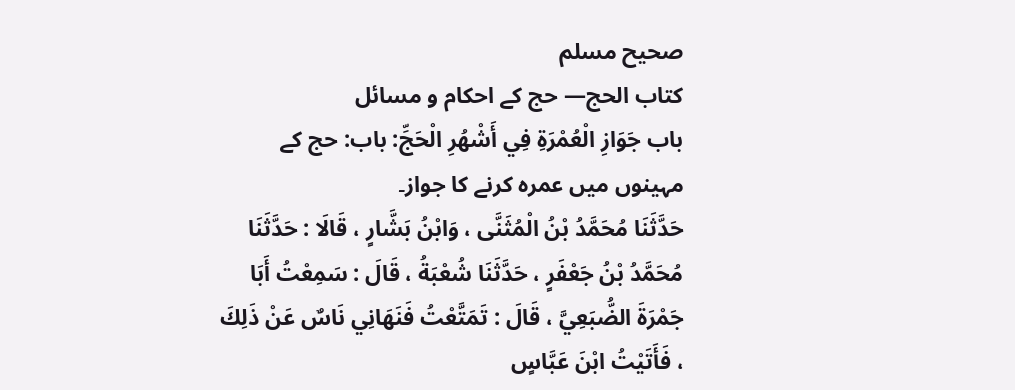صحيح مسلم
كتاب الحج— حج کے احکام و مسائل
باب جَوَازِ الْعُمْرَةِ فِي أَشْهُرِ الْحَجِّ: باب: حج کے مہینوں میں عمرہ کرنے کا جواز۔
حَدَّثَنَا مُحَمَّدُ بْنُ الْمُثَنَّى ، وَابْنُ بَشَّارٍ ، قَالَا : حَدَّثَنَا مُحَمَّدُ بْنُ جَعْفَرٍ ، حَدَّثَنَا شُعْبَةُ ، قَالَ : سَمِعْتُ أَبَا جَمْرَةَ الضُّبَعِيَّ ، قَالَ : تَمَتَّعْتُ فَنَهَانِي نَاسٌ عَنْ ذَلِكَ ، فَأَتَيْتُ ابْنَ عَبَّاسٍ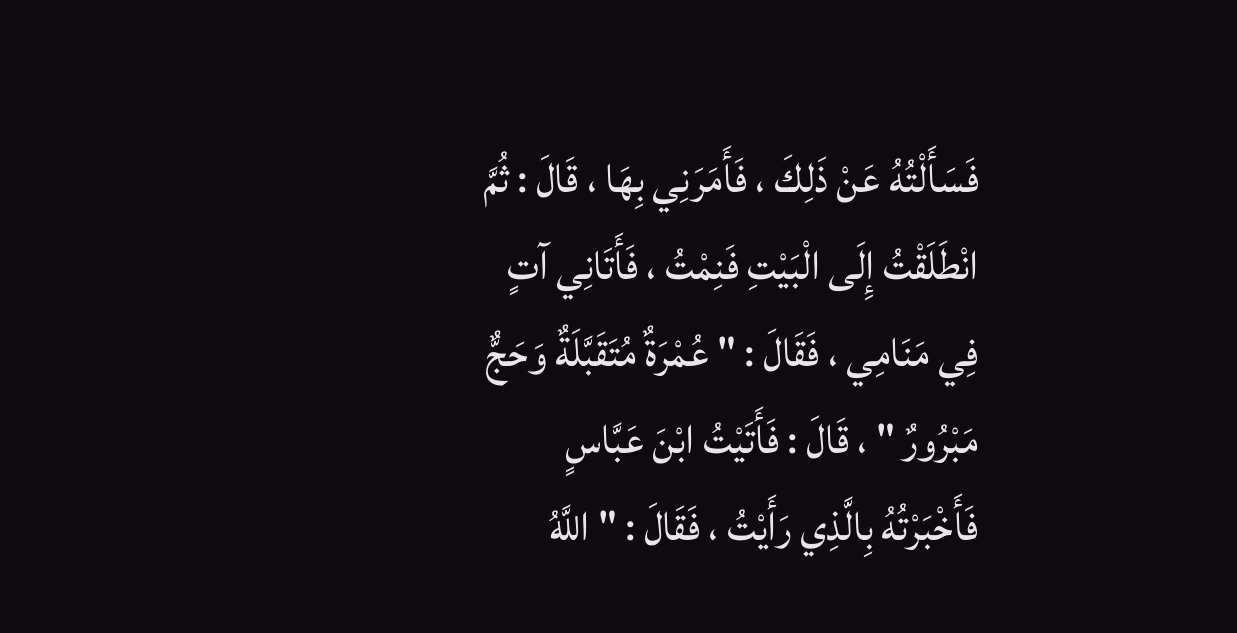فَسَأَلْتُهُ عَنْ ذَلِكَ ، فَأَمَرَنِي بِهَا ، قَالَ : ثُمَّ انْطَلَقْتُ إِلَى الْبَيْتِ فَنِمْتُ ، فَأَتَانِي آتٍ فِي مَنَامِي ، فَقَالَ : " عُمْرَةٌ مُتَقَبَّلَةٌ وَحَجٌّ مَبْرُورٌ " ، قَالَ : فَأَتَيْتُ ابْنَ عَبَّاسٍ فَأَخْبَرْتُهُ بِالَّذِي رَأَيْتُ ، فَقَالَ : " اللَّهُ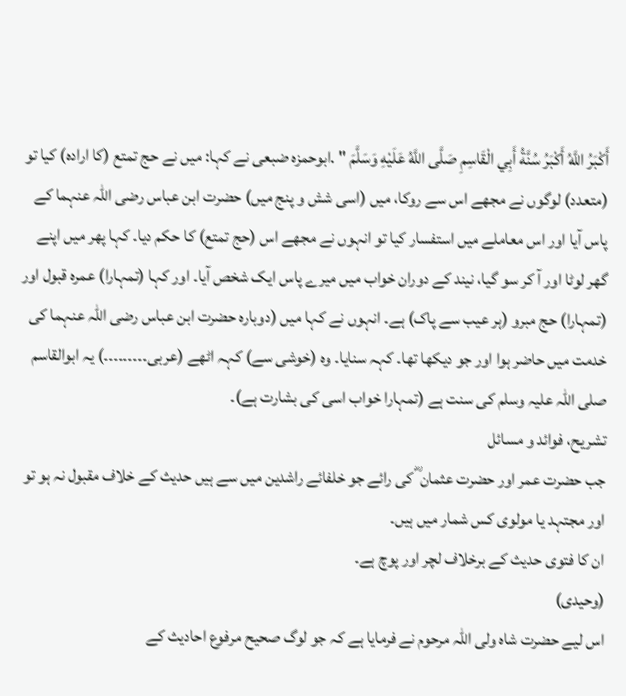أَكْبَرُ اللَّهُ أَكْبَرُ سُنَّةُ أَبِي الْقَاسِمِ صَلَّى اللَّهُ عَلَيْهِ وَسَلَّمَ " .ابوحمزہ ضبعی نے کہا: میں نے حج تمتع (کا ارادہ) کیا تو (متعدد) لوگوں نے مجھے اس سے روکا، میں (اسی شش و پنج میں) حضرت ابن عباس رضی اللہ عنہما کے پاس آیا اور اس معاملے میں استفسار کیا تو انہوں نے مجھے اس (حج تمتع) کا حکم دیا۔ کہا پھر میں اپنے گھر لوٹا اور آ کر سو گیا، نیند کے دوران خواب میں میرے پاس ایک شخص آیا۔ اور کہا (تمہارا) عمرہ قبول اور (تمہارا) حج مبرو (ہر عیب سے پاک) ہے۔ انہوں نے کہا میں (دوبارہ حضرت ابن عباس رضی اللہ عنہما کی خدمت میں حاضر ہوا اور جو دیکھا تھا۔ کہہ سنایا۔ وہ (خوشی سے) کہہ اٹھے (عربی۔۔۔۔۔۔۔۔۔) یہ ابوالقاسم صلی اللہ علیہ وسلم کی سنت ہے (تمہارا خواب اسی کی بشارت ہے)۔
تشریح، فوائد و مسائل
جب حضرت عمر اور حضرت عثمان ؓ کی رائے جو خلفائے راشدین میں سے ہیں حدیث کے خلاف مقبول نہ ہو تو اور مجتہد یا مولوی کس شمار میں ہیں۔
ان کا فتوی حدیث کے برخلاف لچر اور پوچ ہے۔
(وحیدی)
اس لیے حضرت شاہ ولی اللہ مرحوم نے فرمایا ہے کہ جو لوگ صحیح مرفوع احادیث کے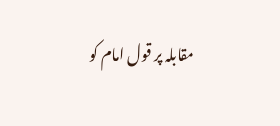مقابلہ پر قول امام کو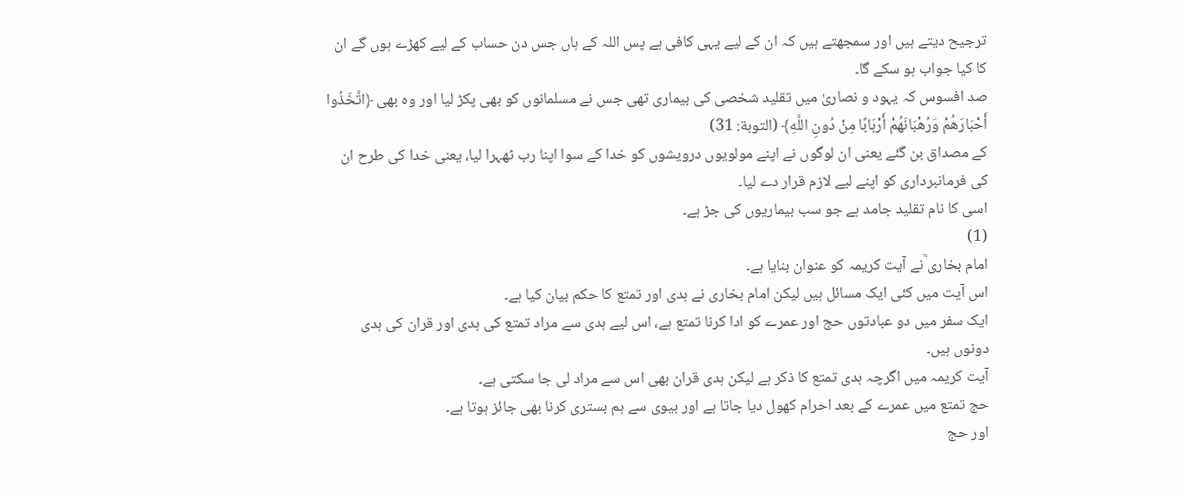ترجیح دیتے ہیں اور سمجھتے ہیں کہ ان کے لیے یہی کافی ہے پس اللہ کے ہاں جس دن حساب کے لیے کھڑے ہوں گے ان کا کیا جواب ہو سکے گا۔
صد افسوس کہ یہود و نصاریٰ میں تقلید شخصی کی بیماری تھی جس نے مسلمانوں کو بھی پکڑ لیا اور وہ بھی ﴿اتَّخَذُوا أَحْبَارَهُمْ وَرُهْبَانَهُمْ أَرْبَابًا مِنْ دُونِ اللَّهِ﴾ (التوبة: 31)
کے مصداق بن گئے یعنی ان لوگوں نے اپنے مولویوں درویشوں کو خدا کے سوا اپنا رب ٹھہرا لیا، یعنی خدا کی طرح ان کی فرمانبرداری کو اپنے لیے لازم قرار دے لیا۔
اسی کا نام تقلید جامد ہے جو سب بیماریوں کی جڑ ہے۔
(1)
امام بخاری ؒنے آیت کریمہ کو عنوان بنایا ہے۔
اس آیت میں کئی ایک مسائل ہیں لیکن امام بخاری نے ہدی اور تمتع کا حکم بیان کیا ہے۔
ایک سفر میں دو عبادتوں حج اور عمرے کو ادا کرنا تمتع ہے، اس لیے ہدی سے مراد تمتع کی ہدی اور قران کی ہدی دونوں ہیں۔
آیت کریمہ میں اگرچہ ہدی تمتع کا ذکر ہے لیکن ہدی قران بھی اس سے مراد لی جا سکتی ہے۔
حج تمتع میں عمرے کے بعد احرام کھول دیا جاتا ہے اور بیوی سے ہم بستری کرنا بھی جائز ہوتا ہے۔
اور حج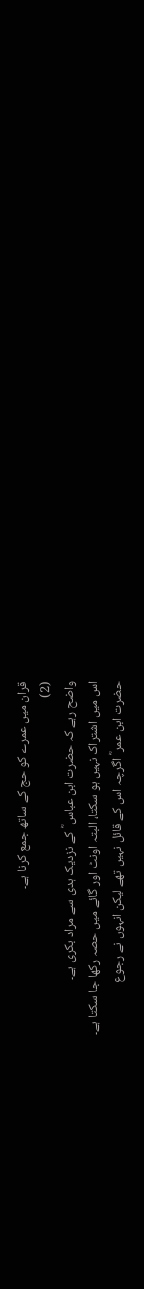قران میں عمرے کو حج کے ساتھ جمع کرنا ہے۔
(2)
واضح رہے کہ حضرت ابن عباس ؓ کے نزدیک ہدی سے مراد بکری ہے۔
اس میں اشتراک نہیں ہو سکتا، البتہ اونٹ اور گائے میں حصہ رکھا جا سکتا ہے۔
حضرت ابن عمر ؓ اگرچہ اس کے قائل نہیں تھے لیکن انہوں نے رجوع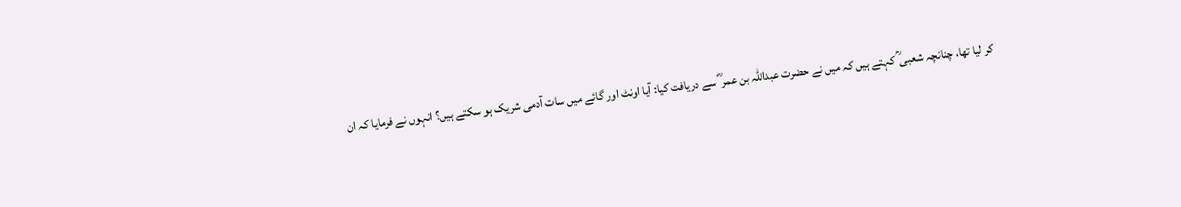کر لیا تھا، چنانچہ شعبی ؒ کہتے ہیں کہ میں نے حضرت عبداللہ بن عمر ؓ سے دریافت کیا: آیا اونٹ اور گائے میں سات آدمی شریک ہو سکتے ہیں؟ انہوں نے فرمایا کہ ان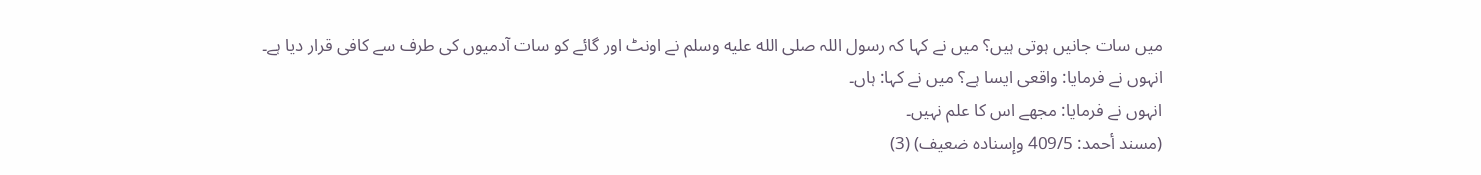میں سات جانیں ہوتی ہیں؟ میں نے کہا کہ رسول اللہ صلى الله عليه وسلم نے اونٹ اور گائے کو سات آدمیوں کی طرف سے کافی قرار دیا ہے۔
انہوں نے فرمایا: واقعی ایسا ہے؟ میں نے کہا: ہاں۔
انہوں نے فرمایا: مجھے اس کا علم نہیں۔
(مسند أحمد: 409/5 وإسنادہ ضعیف) (3)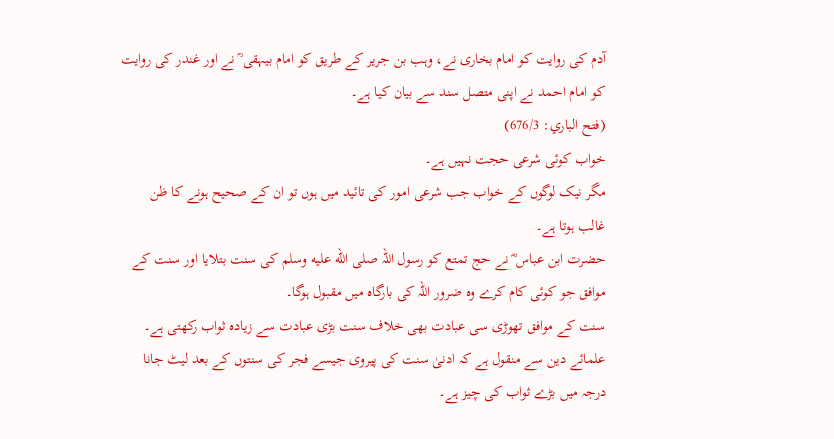آدم کی روایت کو امام بخاری نے، وہب بن جریر کے طریق کو امام بیہقی ؒ نے اور غندر کی روایت کو امام احمد نے اپنی متصل سند سے بیان کیا ہے۔
(فتح الباري: 676/3)
خواب کوئی شرعی حجت نہیں ہے۔
مگر نیک لوگوں کے خواب جب شرعی امور کی تائید میں ہوں تو ان کے صحیح ہونے کا ظن غالب ہوتا ہے۔
حضرت ابن عباس ؓ نے حج تمتع کو رسول اللہ صلى الله عليه وسلم کی سنت بتلایا اور سنت کے موافق جو کوئی کام کرے وہ ضرور اللہ کی بارگاہ میں مقبول ہوگا۔
سنت کے موافق تھوڑی سی عبادت بھی خلاف سنت بڑی عبادت سے زیادہ ثواب رکھتی ہے۔
علمائے دین سے منقول ہے کہ ادنیٰ سنت کی پیروی جیسے فجر کی سنتوں کے بعد لیٹ جانا درجہ میں بڑے ثواب کی چیز ہے۔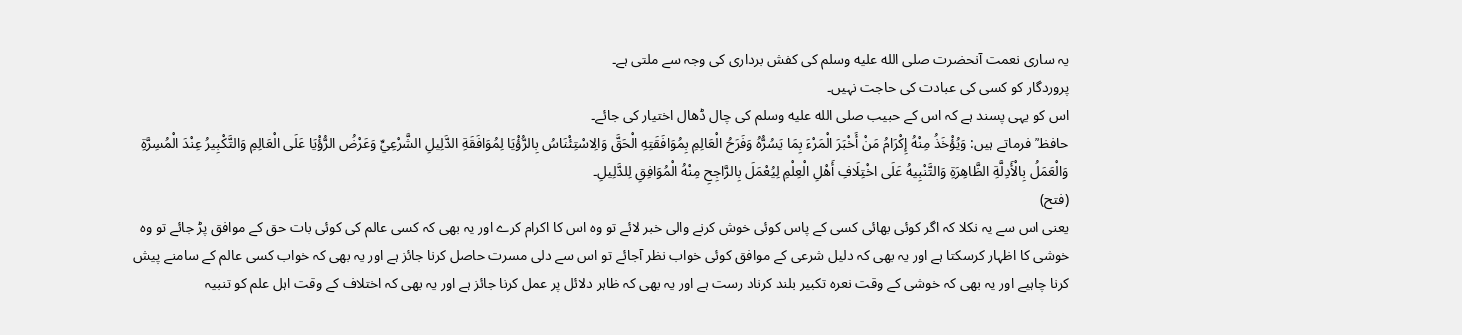یہ ساری نعمت آنحضرت صلى الله عليه وسلم کی کفش برداری کی وجہ سے ملتی ہے۔
پروردگار کو کسی کی عبادت کی حاجت نہیں۔
اس کو یہی پسند ہے کہ اس کے حبیب صلى الله عليه وسلم کی چال ڈھال اختیار کی جائے۔
حافظ ؒ فرماتے ہیں: وَيُؤْخَذُ مِنْهُ إِكْرَامُ مَنْ أَخْبَرَ الْمَرْءَ بِمَا يَسُرُّهُ وَفَرَحُ الْعَالِمِ بِمُوَافَقَتِهِ الْحَقَّ وَالِاسْتِئْنَاسُ بِالرُّؤْيَا لِمُوَافَقَةِ الدَّلِيلِ الشَّرْعِيِّ وَعَرْضُ الرُّؤْيَا عَلَى الْعَالِمِ وَالتَّكْبِيرُ عِنْدَ الْمُسِرَّةِ وَالْعَمَلُ بِالْأَدِلَّةِ الظَّاهِرَةِ وَالتَّنْبِيهُ عَلَى اخْتِلَافِ أَهْلِ الْعِلْمِ لِيُعْمَلَ بِالرَّاجِحِ مِنْهُ الْمُوَافِقِ لِلدَّلِيلِ۔
(فتح)
یعنی اس سے یہ نکلا کہ اگر کوئی بھائی کسی کے پاس کوئی خوش کرنے والی خبر لائے تو وہ اس کا اکرام کرے اور یہ بھی کہ کسی عالم کی کوئی بات حق کے موافق پڑ جائے تو وہ خوشی کا اظہار کرسکتا ہے اور یہ بھی کہ دلیل شرعی کے موافق کوئی خواب نظر آجائے تو اس سے دلی مسرت حاصل کرنا جائز ہے اور یہ بھی کہ خواب کسی عالم کے سامنے پیش کرنا چاہیے اور یہ بھی کہ خوشی کے وقت نعرہ تکبیر بلند کرناد رست ہے اور یہ بھی کہ ظاہر دلائل پر عمل کرنا جائز ہے اور یہ بھی کہ اختلاف کے وقت اہل علم کو تنبیہ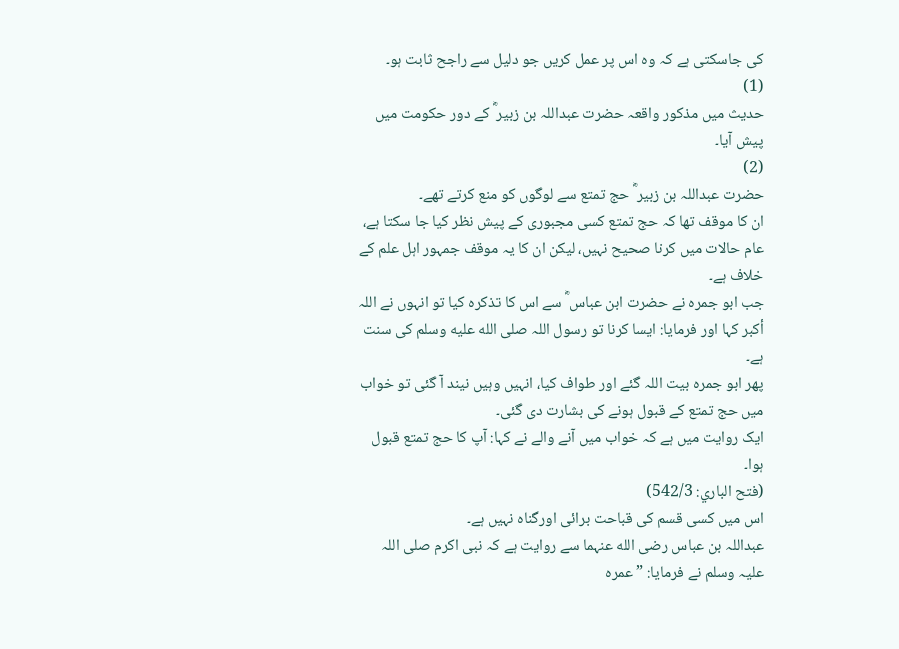کی جاسکتی ہے کہ وہ اس پر عمل کریں جو دلیل سے راجح ثابت ہو۔
(1)
حدیث میں مذکور واقعہ حضرت عبداللہ بن زبیر ؓ کے دور حکومت میں پیش آیا۔
(2)
حضرت عبداللہ بن زبیر ؓ حج تمتع سے لوگوں کو منع کرتے تھے۔
ان کا موقف تھا کہ حج تمتع کسی مجبوری کے پیش نظر کیا جا سکتا ہے، عام حالات میں کرنا صحیح نہیں، لیکن ان کا یہ موقف جمہور اہل علم کے خلاف ہے۔
جب ابو جمرہ نے حضرت ابن عباس ؓ سے اس کا تذکرہ کیا تو انہوں نے اللہ أکبر کہا اور فرمایا: ایسا کرنا تو رسول اللہ صلى الله عليه وسلم کی سنت ہے۔
پھر ابو جمرہ بیت اللہ گئے اور طواف کیا، انہیں وہیں نیند آ گئی تو خواب میں حج تمتع کے قبول ہونے کی بشارت دی گئی۔
ایک روایت میں ہے کہ خواب میں آنے والے نے کہا: آپ کا حج تمتع قبول ہوا۔
(فتح الباري: 542/3)
اس میں کسی قسم کی قباحت برائی اورگناہ نہیں ہے۔
عبداللہ بن عباس رضی الله عنہما سے روایت ہے کہ نبی اکرم صلی اللہ علیہ وسلم نے فرمایا: ” عمرہ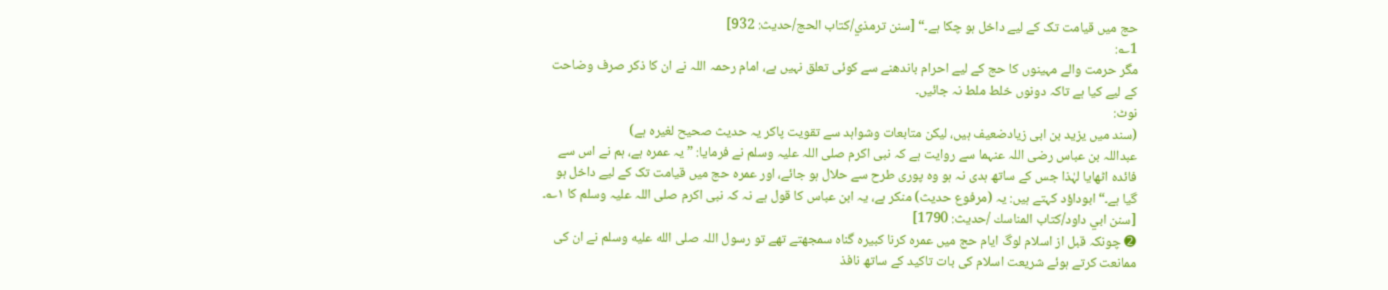حج میں قیامت تک کے لیے داخل ہو چکا ہے۔“ [سنن ترمذي/كتاب الحج/حدیث: 932]
1؎:
مگر حرمت والے مہینوں کا حج کے لیے احرام باندھنے سے کوئی تعلق نہیں ہے، امام رحمہ اللہ نے ان کا ذکر صرف وضاحت کے لیے کیا ہے تاکہ دونوں خلط ملط نہ جائیں۔
نوٹ:
(سند میں یزید بن ابی زیادضعیف ہیں، لیکن متابعات وشواہد سے تقویت پاکر یہ حدیث صحیح لغیرہ ہے)
عبداللہ بن عباس رضی اللہ عنہما سے روایت ہے کہ نبی اکرم صلی اللہ علیہ وسلم نے فرمایا: ” یہ عمرہ ہے، ہم نے اس سے فائدہ اٹھایا لہٰذا جس کے ساتھ ہدی نہ ہو وہ پوری طرح سے حلال ہو جائے، اور عمرہ حج میں قیامت تک کے لیے داخل ہو گیا ہے۔“ ابوداؤد کہتے ہیں: یہ (مرفوع حدیث) منکر ہے، یہ ابن عباس کا قول ہے نہ کہ نبی اکرم صلی اللہ علیہ وسلم کا ۱؎۔ [سنن ابي داود/كتاب المناسك /حدیث: 1790]
➋ چونکہ قبل از اسلام لوگ ایام حج میں عمرہ کرنا کبیرہ گناہ سمجھتے تھے تو رسول اللہ صلى الله عليه وسلم نے ان کی ممانعت کرتے ہوئے شریعت اسلام کی بات تاکید کے ساتھ نافذ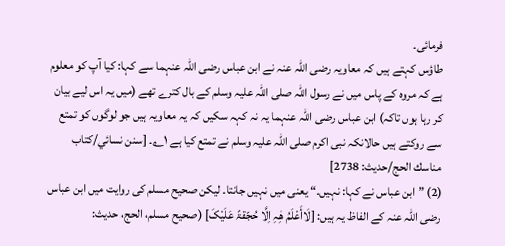فرمائی۔
طاؤس کہتے ہیں کہ معاویہ رضی اللہ عنہ نے ابن عباس رضی اللہ عنہما سے کہا: کیا آپ کو معلوم ہے کہ مروہ کے پاس میں نے رسول اللہ صلی اللہ علیہ وسلم کے بال کترے تھے (میں یہ اس لیے بیان کر رہا ہوں تاکہ) ابن عباس رضی اللہ عنہما یہ نہ کہہ سکیں کہ یہ معاویہ ہیں جو لوگوں کو تمتع سے روکتے ہیں حالانکہ نبی اکرم صلی اللہ علیہ وسلم نے تمتع کیا ہے ۱؎۔ [سنن نسائي/كتاب مناسك الحج/حدیث: 2738]
(2) ”ابن عباس نے کہا: نہیں۔“ یعنی میں نہیں جانتا۔ لیکن صحیح مسلم کی روایت میں ابن عباس رضی اللہ عنہ کے الفاظ یہ ہیں: [لَاأَعْلَمُ ھِٰہِ اِلَّا حُجّقۃً عَلَیْکَ] (صحیح مسلم، الحج، حدیث: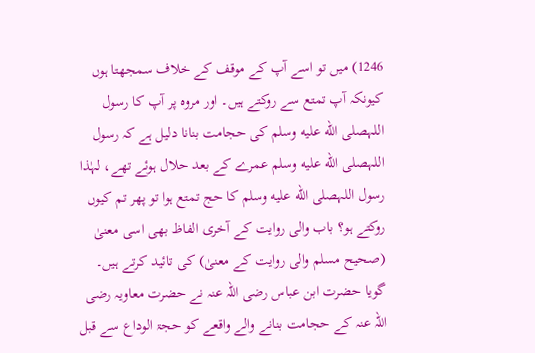1246) میں تو اسے آپ کے موقف کے خلاف سمجھتا ہوں کیونکہ آپ تمتع سے روکتے ہیں۔ اور مروہ پر آپ کا رسول اللہصلى الله عليه وسلم کی حجامت بنانا دلیل ہے کہ رسول اللہصلى الله عليه وسلم عمرے کے بعد حلال ہوئے تھے، لہٰذا رسول اللہصلى الله عليه وسلم کا حج تمتع ہوا تو پھر تم کیوں روکتے ہو؟ باب والی روایت کے آخری الفاظ بھی اسی معنیٰ (صحیح مسلم والی روایت کے معنیٰ) کی تائید کرتے ہیں۔ گویا حضرت ابن عباس رضی اللہ عنہ نے حضرت معاویہ رضی اللہ عنہ کے حجامت بنانے والے واقعے کو حجۃ الوداع سے قبل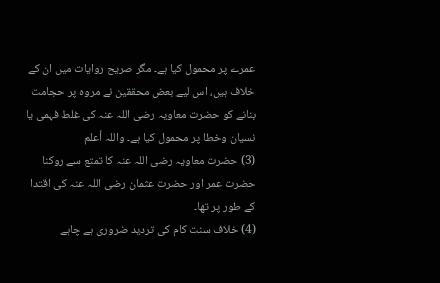عمرے پر محمول کیا ہے۔ مگر صریح روایات میں ان کے خلاف ہیں، اس لیے بعض محققین نے مروہ پر حجامت بنانے کو حضرت معاویہ رضی اللہ عنہ کی غلط فہمی یا نسیان وخطا پر محمول کیا ہے۔ واللہ أعلم
(3) حضرت معاویہ رضی اللہ عنہ کا تمتع سے روکنا حضرت عمر اور حضرت عثمان رضی اللہ عنہ کی اقتدا کے طور پر تھا۔
(4) خلاف سنت کام کی تردید ضروری ہے چاہے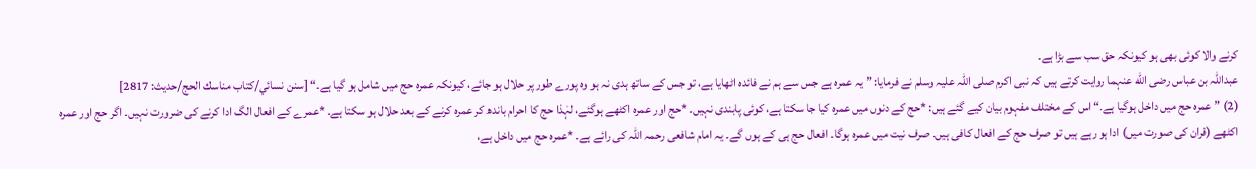کرنے والا کوئی بھی ہو کیونکہ حق سب سے بڑا ہے۔
عبداللہ بن عباس رضی الله عنہما روایت کرتے ہیں کہ نبی اکرم صلی اللہ علیہ وسلم نے فرمایا: ” یہ عمرہ ہے جس سے ہم نے فائدہ اٹھایا ہے، تو جس کے ساتھ ہدی نہ ہو وہ پورے طور پر حلال ہو جائے، کیونکہ عمرہ حج میں شامل ہو گیا ہے۔“ [سنن نسائي/كتاب مناسك الحج/حدیث: 2817]
(2) ”عمرہ حج میں داخل ہوگیا ہے۔“ اس کے مختلف مفہوم بیان کیے گئے ہیں: *حج کے دنوں میں عمرہ کیا جا سکتا ہے، کوئی پابندی نہیں۔ *حج اور عمرہ اکٹھے ہوگئے، لہٰذا حج کا احرام باندھ کر عمرہ کرنے کے بعد حلال ہو سکتا ہے۔ *عمرے کے افعال الگ ادا کرنے کی ضرورت نہیں۔ اگر حج اور عمرہ اکٹھے (قران کی صورت میں) ادا ہو رہے ہیں تو صرف حج کے افعال کافی ہیں۔ صرف نیت میں عمرہ ہوگا۔ افعال حج ہی کے ہوں گے۔ یہ امام شافعی رحمہ اللہ کی رائے ہے۔ *عمرہ حج میں داخل ہے،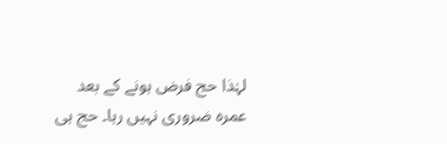لہٰذا حج فرض ہونے کے بعد عمرہ ضروری نہیں رہا۔ حج ہی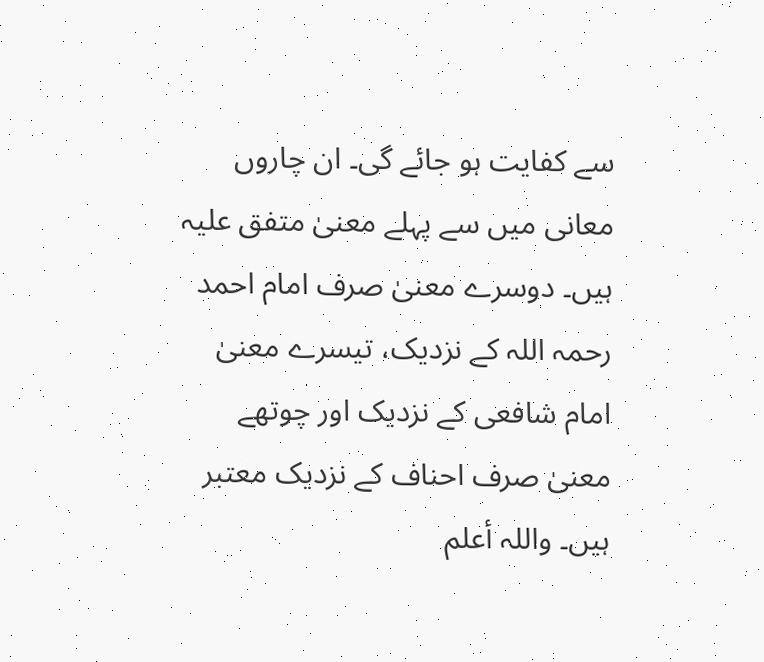سے کفایت ہو جائے گی۔ ان چاروں معانی میں سے پہلے معنیٰ متفق علیہ ہیں۔ دوسرے معنیٰ صرف امام احمد رحمہ اللہ کے نزدیک، تیسرے معنیٰ امام شافعی کے نزدیک اور چوتھے معنیٰ صرف احناف کے نزدیک معتبر ہیں۔ واللہ أعلم